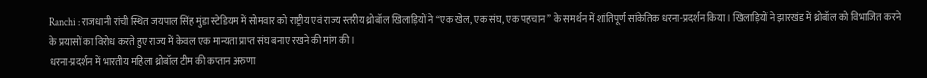Ranchi : राजधानी रांची स्थित जयपाल सिंह मुंडा स्टेडियम में सोमवार को राष्ट्रीय एवं राज्य स्तरीय थ्रोबॉल खिलाड़ियों ने “एक खेल, एक संघ, एक पहचान” के समर्थन में शांतिपूर्ण सांकेतिक धरना-प्रदर्शन किया। खिलाड़ियों ने झारखंड में थ्रोबॉल को विभाजित करने के प्रयासों का विरोध करते हुए राज्य में केवल एक मान्यता प्राप्त संघ बनाए रखने की मांग की।
धरना-प्रदर्शन में भारतीय महिला थ्रोबॉल टीम की कप्तान अरुणा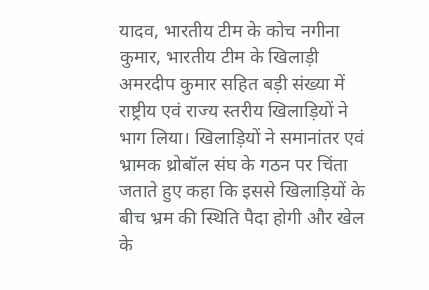यादव, भारतीय टीम के कोच नगीना कुमार, भारतीय टीम के खिलाड़ी अमरदीप कुमार सहित बड़ी संख्या में राष्ट्रीय एवं राज्य स्तरीय खिलाड़ियों ने भाग लिया। खिलाड़ियों ने समानांतर एवं भ्रामक थ्रोबॉल संघ के गठन पर चिंता जताते हुए कहा कि इससे खिलाड़ियों के बीच भ्रम की स्थिति पैदा होगी और खेल के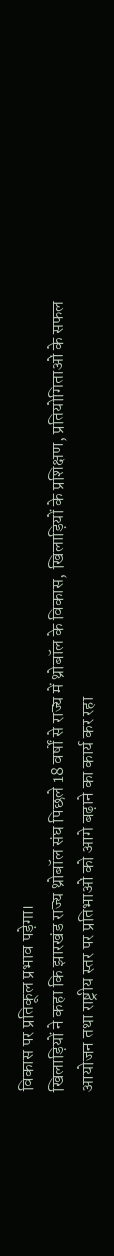विकास पर प्रतिकूल प्रभाव पड़ेगा।
खिलाड़ियों ने कहा कि झारखंड राज्य थ्रोबॉल संघ पिछले 18 वर्षों से राज्य में थ्रोबॉल के विकास, खिलाड़ियों के प्रशिक्षण, प्रतियोगिताओं के सफल आयोजन तथा राष्ट्रीय स्तर पर प्रतिभाओं को आगे बढ़ाने का कार्य कर रहा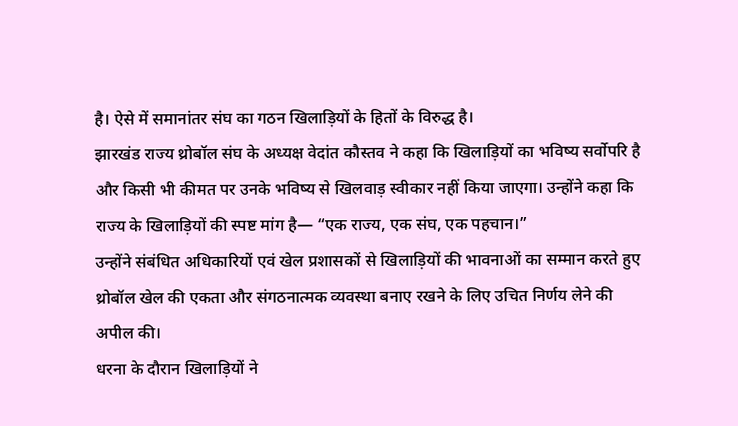है। ऐसे में समानांतर संघ का गठन खिलाड़ियों के हितों के विरुद्ध है।
झारखंड राज्य थ्रोबॉल संघ के अध्यक्ष वेदांत कौस्तव ने कहा कि खिलाड़ियों का भविष्य सर्वोपरि है और किसी भी कीमत पर उनके भविष्य से खिलवाड़ स्वीकार नहीं किया जाएगा। उन्होंने कहा कि राज्य के खिलाड़ियों की स्पष्ट मांग है— “एक राज्य, एक संघ, एक पहचान।”
उन्होंने संबंधित अधिकारियों एवं खेल प्रशासकों से खिलाड़ियों की भावनाओं का सम्मान करते हुए थ्रोबॉल खेल की एकता और संगठनात्मक व्यवस्था बनाए रखने के लिए उचित निर्णय लेने की अपील की।
धरना के दौरान खिलाड़ियों ने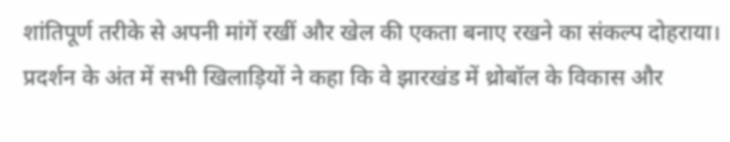शांतिपूर्ण तरीके से अपनी मांगें रखीं और खेल की एकता बनाए रखने का संकल्प दोहराया। प्रदर्शन के अंत में सभी खिलाड़ियों ने कहा कि वे झारखंड में थ्रोबॉल के विकास और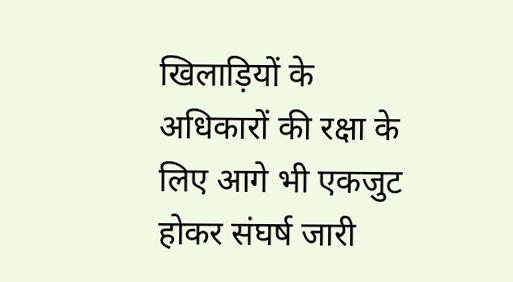खिलाड़ियों के अधिकारों की रक्षा के लिए आगे भी एकजुट होकर संघर्ष जारी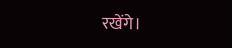रखेंगे।